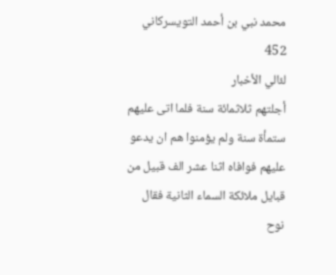محمد نبي بن أحمد التويسركاني
452
لئالي الأخبار
أجلتهم ثلاثمائة سنة فلما اتى عليهم ستمأة سنة ولم يؤمنوا هم ان يدعو عليهم فوافاه اثنا عشر الف قبيل من قبايل ملائكة السماء الثانية فقال نوح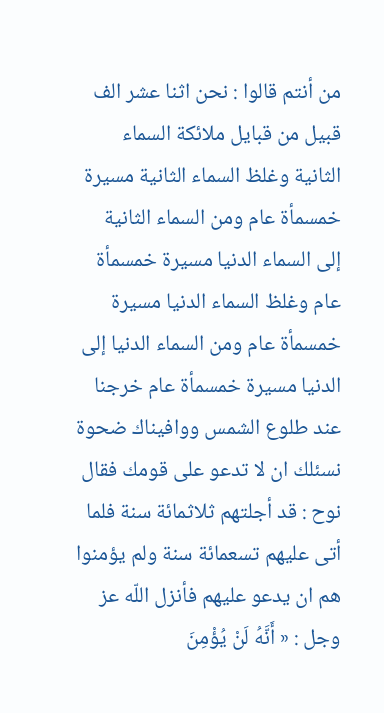من أنتم قالوا : نحن اثنا عشر الف قبيل من قبايل ملائكة السماء الثانية وغلظ السماء الثانية مسيرة خمسمأة عام ومن السماء الثانية إلى السماء الدنيا مسيرة خمسمأة عام وغلظ السماء الدنيا مسيرة خمسمأة عام ومن السماء الدنيا إلى الدنيا مسيرة خمسمأة عام خرجنا عند طلوع الشمس ووافيناك ضحوة نسئلك ان لا تدعو على قومك فقال نوح : قد أجلتهم ثلاثمائة سنة فلما أتى عليهم تسعمائة سنة ولم يؤمنوا هم ان يدعو عليهم فأنزل اللّه عز وجل : « أَنَّهُ لَنْ يُؤْمِنَ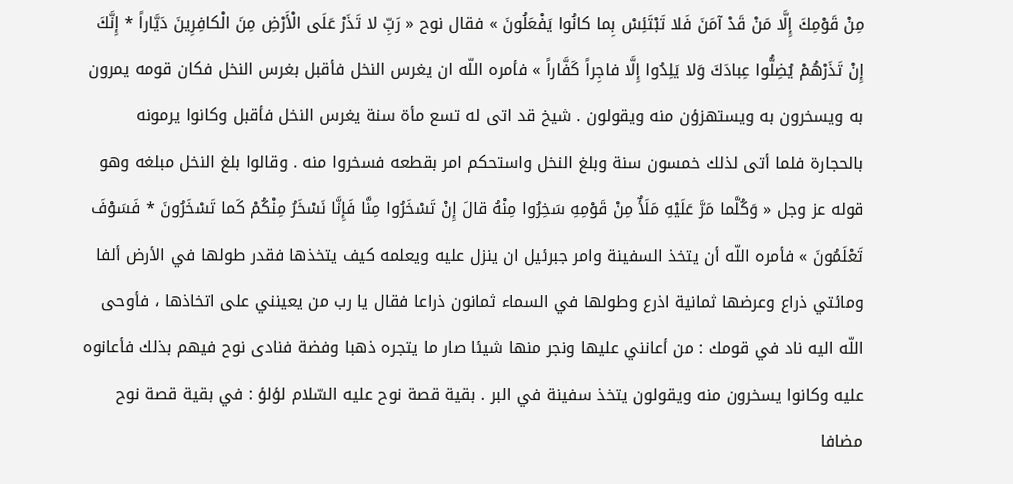مِنْ قَوْمِكَ إِلَّا مَنْ قَدْ آمَنَ فَلا تَبْتَئِسْ بِما كانُوا يَفْعَلُونَ » فقال نوح « رَبِّ لا تَذَرْ عَلَى الْأَرْضِ مِنَ الْكافِرِينَ دَيَّاراً * إِنَّكَ إِنْ تَذَرْهُمْ يُضِلُّوا عِبادَكَ وَلا يَلِدُوا إِلَّا فاجِراً كَفَّاراً » فأمره اللّه ان يغرس النخل فأقبل بغرس النخل فكان قومه يمرون به ويسخرون به ويستهزؤن منه ويقولون . شيخ قد اتى له تسع مأة سنة يغرس النخل فأقبل وكانوا يرمونه بالحجارة فلما أتى لذلك خمسون سنة وبلغ النخل واستحكم امر بقطعه فسخروا منه . وقالوا بلغ النخل مبلغه وهو قوله عز وجل « وَكُلَّما مَرَّ عَلَيْهِ مَلَأٌ مِنْ قَوْمِهِ سَخِرُوا مِنْهُ قالَ إِنْ تَسْخَرُوا مِنَّا فَإِنَّا نَسْخَرُ مِنْكُمْ كَما تَسْخَرُونَ * فَسَوْفَ تَعْلَمُونَ » فأمره اللّه أن يتخذ السفينة وامر جبرئيل ان ينزل عليه ويعلمه كيف يتخذها فقدر طولها في الأرض ألفا ومائتي ذراع وعرضها ثمانية اذرع وطولها في السماء ثمانون ذراعا فقال يا رب من يعينني على اتخاذها ، فأوحى اللّه اليه ناد في قومك : من أعانني عليها ونجر منها شيئا صار ما يتجره ذهبا وفضة فنادى نوح فيهم بذلك فأعانوه عليه وكانوا يسخرون منه ويقولون يتخذ سفينة في البر . بقية قصة نوح عليه السّلام لؤلؤ : في بقية قصة نوح مضافا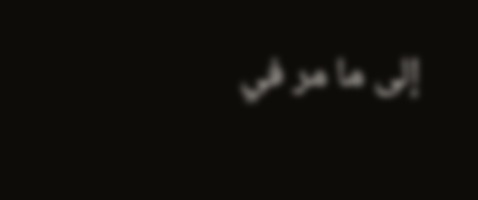إلى ما مر في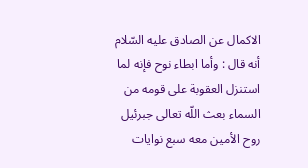الاكمال عن الصادق عليه السّلام أنه قال : وأما ابطاء نوح فإنه لما استنزل العقوبة على قومه من السماء بعث اللّه تعالى جبرئيل روح الأمين معه سبع نوايات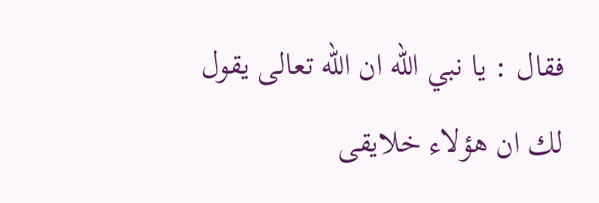فقال : يا نبي اللّه ان اللّه تعالى يقول لك ان هؤلاء خلايقى